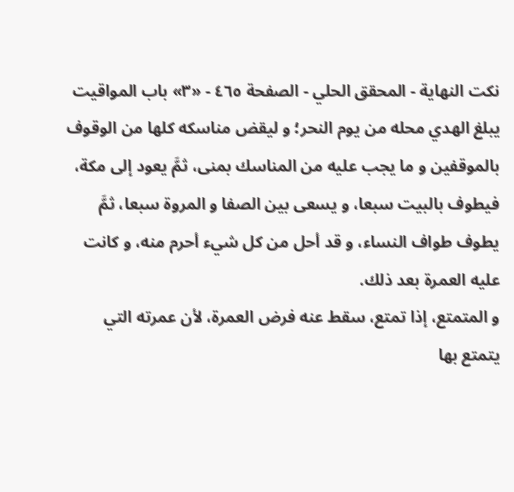نكت النهاية - المحقق الحلي - الصفحة ٤٦٥ - «٣» باب المواقيت
يبلغ الهدي محله من يوم النحر؛ و ليقض مناسكه كلها من الوقوف بالموقفين و ما يجب عليه من المناسك بمنى، ثمَّ يعود إلى مكة، فيطوف بالبيت سبعا، و يسعى بين الصفا و المروة سبعا، ثمَّ يطوف طواف النساء، و قد أحل من كل شيء أحرم منه، و كانت عليه العمرة بعد ذلك.
و المتمتع، إذا تمتع، سقط عنه فرض العمرة، لأن عمرته التي يتمتع بها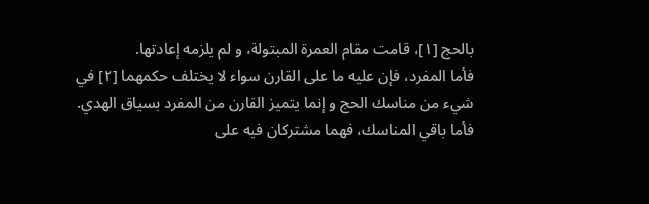بالحج [١]، قامت مقام العمرة المبتولة، و لم يلزمه إعادتها.
فأما المفرد، فإن عليه ما على القارن سواء لا يختلف حكمهما [٢] في شيء من مناسك الحج و إنما يتميز القارن من المفرد بسياق الهدي.
فأما باقي المناسك، فهما مشتركان فيه على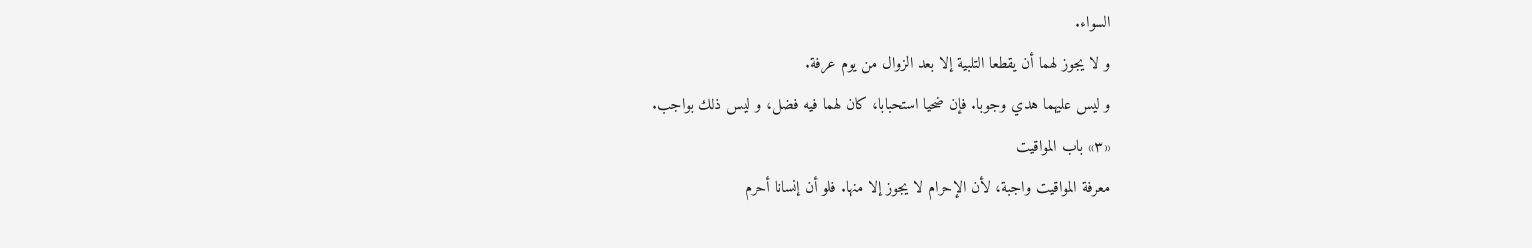السواء.
و لا يجوز لهما أن يقطعا التلبية إلا بعد الزوال من يوم عرفة.
و ليس عليهما هدي وجوبا. فإن ضحيا استحبابا، كان لهما فيه فضل، و ليس ذلك بواجب.
«٣» باب المواقيت
معرفة المواقيت واجبة، لأن الإحرام لا يجوز إلا منها. فلو أن إنسانا أحرم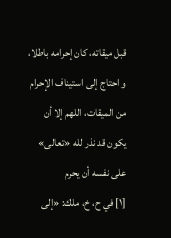قبل ميقاته، كان إحرامه باطلا، و احتاج إلى استيناف الإحرام من الميقات، اللهم إلا أن يكون قد نذر لله «تعالى» على نفسه أن يحرم
[١] في ح، خ، ملك: «إلى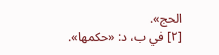الحج».
[٢] في ب، د: «حكمها».